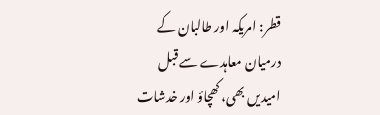قطر: امریکہ اور طالبان کے درمیان معاہدے سے قبل امیدیں بھی، کھچاؤ اور خدشات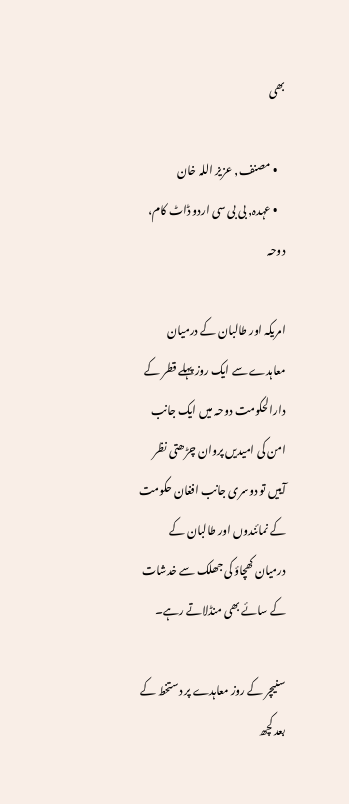بھی

    • مصنف, عزیز اللہ خان
    • عہدہ, بی بی سی اردو ڈاٹ کام، دوحہ

امریکہ اور طالبان کے درمیان معاہدے سے ایک روز پہلے قطر کے دارالحکومت دوحہ میں ایک جانب امن کی امیدیں پروان چڑھتی نظر آییں تو دوسری جانب افغان حکومت کے نمائندوں اور طالبان کے درمیان کھچاؤ کی جھلک سے خدشات کے سائے بھی منڈلاتے رہے۔

سنیچر کے روز معاہدے پر دستخط کے بعد کچھ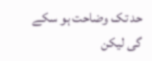حد تک وضاحت ہو سکے گی لیکن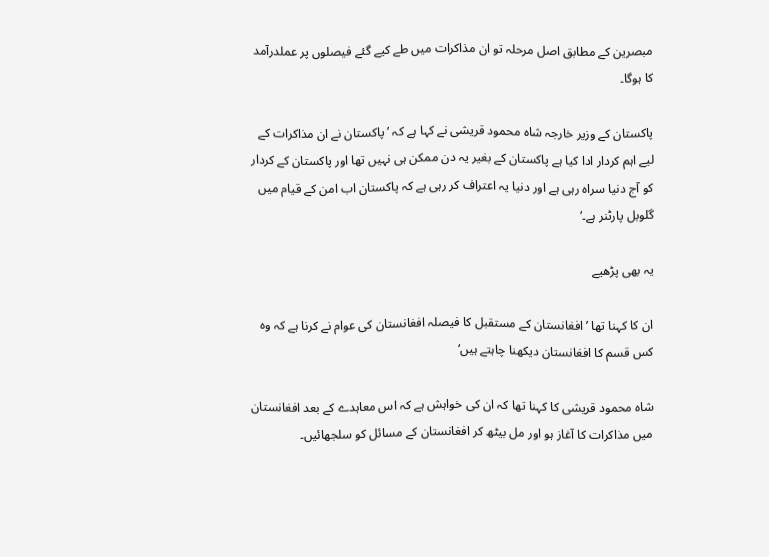مبصرین کے مطابق اصل مرحلہ تو ان مذاکرات میں طے کیے گئے فیصلوں پر عملدرآمد کا ہوگا۔

پاکستان کے وزیر خارجہ شاہ محمود قریشی نے کہا ہے کہ ’پاکستان نے ان مذاکرات کے لیے اہم کردار ادا کیا ہے پاکستان کے بغیر یہ دن ممکن ہی نہیں تھا اور پاکستان کے کردار کو آج دنیا سراہ رہی ہے اور دنیا یہ اعتراف کر رہی ہے کہ پاکستان اب امن کے قیام میں گلوبل پارٹنر ہے۔‘

یہ بھی پڑھیے

ان کا کہنا تھا ’افغانستان کے مستقبل کا فیصلہ افغانستان کی عوام نے کرنا ہے کہ وہ کس قسم کا افغانستان دیکھنا چاہتے ہیں‘

شاہ محمود قریشی کا کہنا تھا کہ ان کی خواہش ہے کہ اس معاہدے کے بعد افغانستان میں مذاکرات کا آغاز ہو اور مل بیٹھ کر افغانستان کے مسائل کو سلجھائیں۔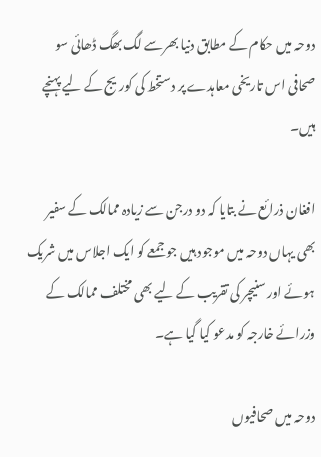دوحہ میں حکام کے مطابق دنیا بھرسے لگ بھگ ڈھائی سو صحافی اس تاریخی معاہدے پر دستخط کی کوریج کے لیے پہنچے ہیں۔

افغان ذرائع نے بتایا کہ دو درجن سے زیادہ ممالک کے سفیر بھی یہاں دوحہ میں موجود ہیں جو جمعے کو ایک اجلاس میں شریک ہوئے اور سنیچر کی تقریب کے لیے بھی مختلف ممالک کے وزرائے خارجہ کو مدعو کیا گیا ہے۔

دوحہ میں صحافیوں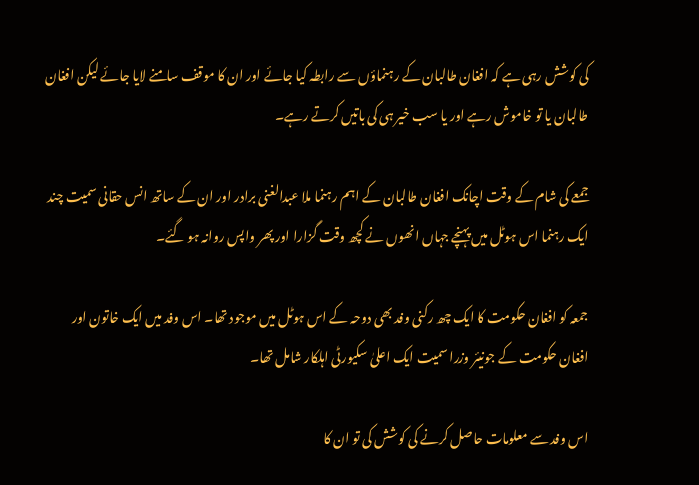کی کوشش رہی ہے کہ افغان طالبان کے رہنماؤں سے رابطہ کیا جائے اور ان کا موقف سامنے لایا جائے لیکن افغان طالبان یا تو خاموش رہے اور یا سب خیر ہی کی باتیں کرتے رہے۔

جمعے کی شام کے وقت اچانک افغان طالبان کے اہم رہنما ملا عبدالغنی برادر اور ان کے ساتھ انس حقانی سمیت چند ایک رہنما اس ہوٹل میں پہنچے جہاں انھوں نے کچھ وقت گزارا اور پھر واپس روانہ ہو گئے۔

جمعہ کو افغان حکومت کا ایک چھ رکنی وفد بھی دوحہ کے اس ہوٹل میں موجود تھا۔ اس وفد میں ایک خاتون اور افغان حکومت کے جونیئر وزرا سمیت ایک اعلیٰ سکیورٹی اہلکار شامل تھا۔

اس وفد سے معلومات حاصل کرنے کی کوشش کی تو ان کا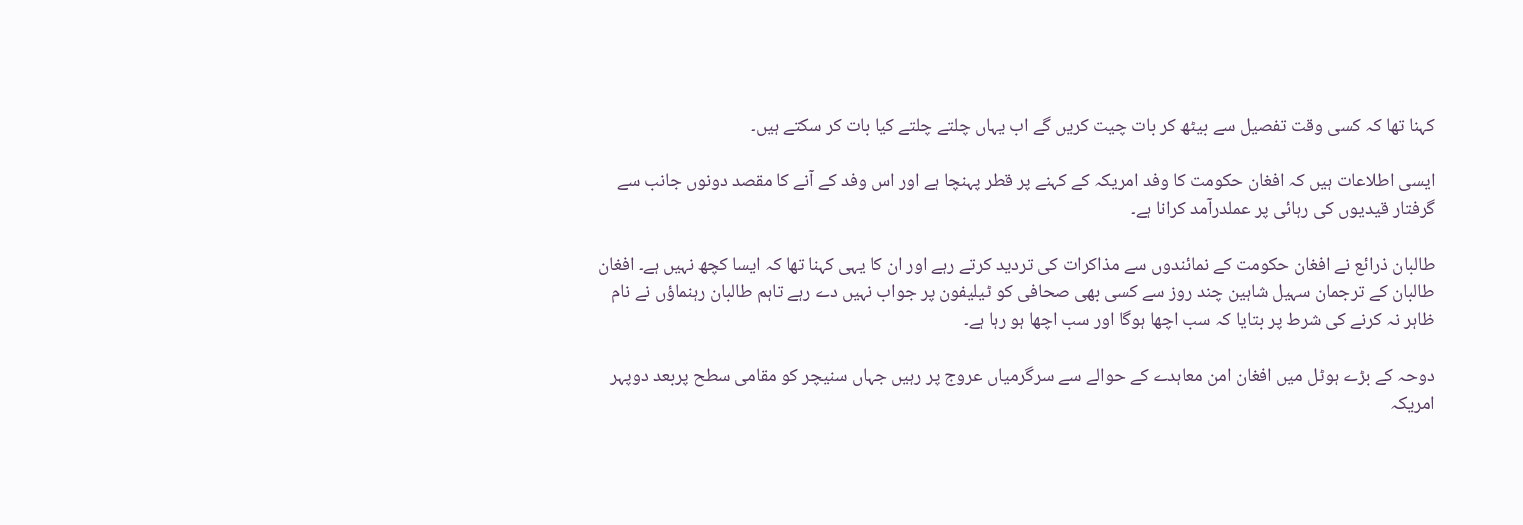کہنا تھا کہ کسی وقت تفصیل سے بیٹھ کر بات چیت کریں گے اب یہاں چلتے چلتے کیا بات کر سکتے ہیں۔

ایسی اطلاعات ہیں کہ افغان حکومت کا وفد امریکہ کے کہنے پر قطر پہنچا ہے اور اس وفد کے آنے کا مقصد دونوں جانب سے گرفتار قیدیوں کی رہائی پر عملدرآمد کرانا ہے۔

طالبان ذرائع نے افغان حکومت کے نمائندوں سے مذاکرات کی تردید کرتے رہے اور ان کا یہی کہنا تھا کہ ایسا کچھ نہیں ہے۔ افغان طالبان کے ترجمان سہیل شاہین چند روز سے کسی بھی صحافی کو ٹیلیفون پر جواب نہیں دے رہے تاہم طالبان رہنماؤں نے نام ظاہر نہ کرنے کی شرط پر بتایا کہ سب اچھا ہوگا اور سب اچھا ہو رہا ہے۔

دوحہ کے بڑے ہوٹل میں افغان امن معاہدے کے حوالے سے سرگرمیاں عروج پر رہیں جہاں سنیچر کو مقامی سطح پربعد دوپہر امریکہ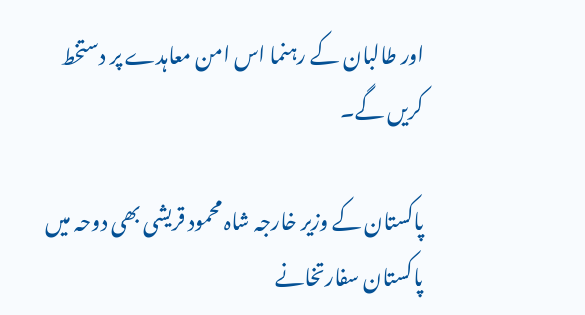اور طالبان کے رہنما اس امن معاہدے پر دستخط کریں گے۔

پاکستان کے وزیر خارجہ شاہ محمود قریشی بھی دوحہ میں پاکستان سفارتخانے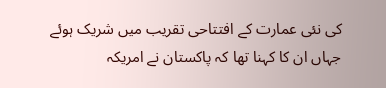کی نئی عمارت کے افتتاحی تقریب میں شریک ہوئے جہاں ان کا کہنا تھا کہ پاکستان نے امریکہ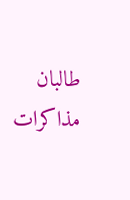طالبان مذاکرات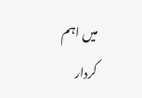میں اہم کردار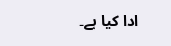ادا کیا ہے۔